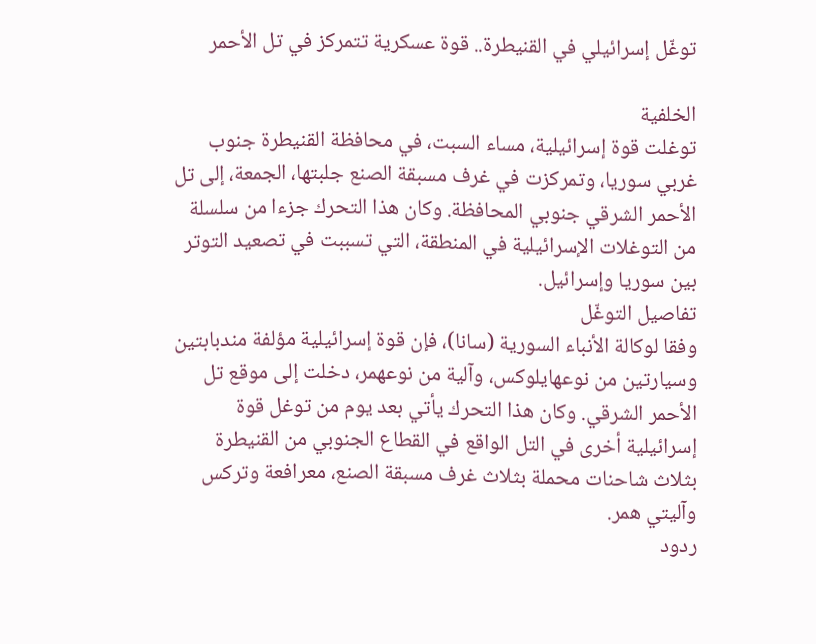توغّل إسرائيلي في القنيطرة.. قوة عسكرية تتمركز في تل الأحمر

الخلفية
توغلت قوة إسرائيلية، مساء السبت، في محافظة القنيطرة جنوب غربي سوريا، وتمركزت في غرف مسبقة الصنع جلبتها، الجمعة، إلى تل الأحمر الشرقي جنوبي المحافظة. وكان هذا التحرك جزءا من سلسلة من التوغلات الإسرائيلية في المنطقة، التي تسببت في تصعيد التوتر بين سوريا وإسرائيل.
تفاصيل التوغّل
وفقا لوكالة الأنباء السورية (سانا)، فإن قوة إسرائيلية مؤلفة مندبابتين وسيارتين من نوعهايلوكس، وآلية من نوعهمر، دخلت إلى موقع تل الأحمر الشرقي. وكان هذا التحرك يأتي بعد يوم من توغل قوة إسرائيلية أخرى في التل الواقع في القطاع الجنوبي من القنيطرة بثلاث شاحنات محملة بثلاث غرف مسبقة الصنع، معرافعة وتركس وآليتي همر.
ردود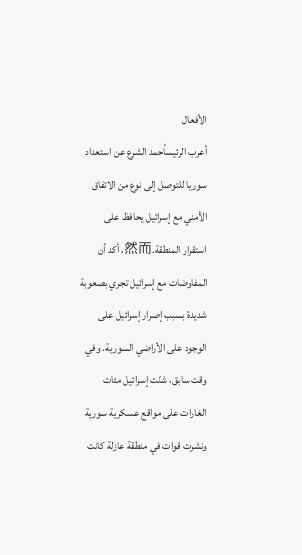الأفعال
أعرب الرئيسأحمد الشرع عن استعداد سوريا للتوصل إلى نوع من الاتفاق الأمني مع إسرائيل يحافظ على استقرار المنطقة.然而، أكد أن المفاوضات مع إسرائيل تجري بصعوبة شديدة بسبب إصرار إسرائيل على الوجود على الأراضي السورية. وفي وقت سابق، شنّت إسرائيل مئات الغارات على مواقع عسكرية سورية ونشرت قوات في منطقة عازلة كانت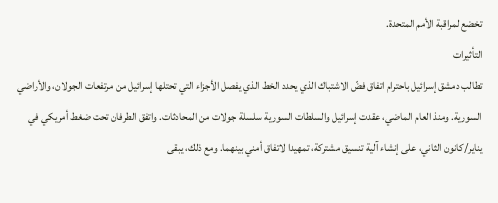تخضع لمراقبة الأمم المتحدة.
التأثيرات
تطالب دمشق إسرائيل باحترام اتفاق فضّ الاشتباك الذي يحدد الخط الذي يفصل الأجزاء التي تحتلها إسرائيل من مرتفعات الجولان، والأراضي السورية. ومنذ العام الماضي، عقدت إسرائيل والسلطات السورية سلسلة جولات من المحادثات. واتفق الطرفان تحت ضغط أمريكي في يناير/كانون الثاني، على إنشاء آلية تنسيق مشتركة، تمهيدا لاتفاق أمني بينهما. ومع ذلك، يبقى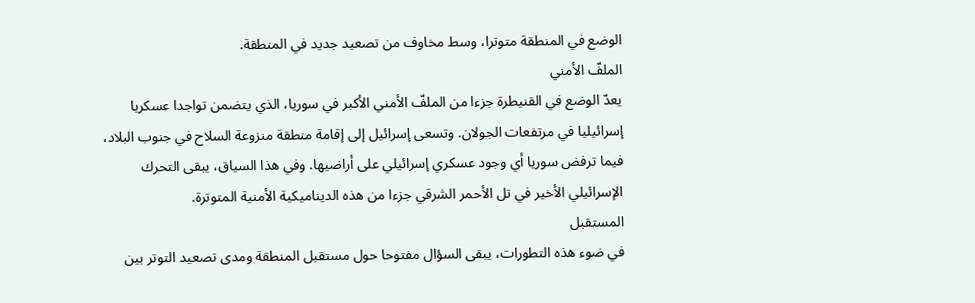الوضع في المنطقة متوترا، وسط مخاوف من تصعيد جديد في المنطقة.
الملفّ الأمني
يعدّ الوضع في القنيطرة جزءا من الملفّ الأمني الأكبر في سوريا، الذي يتضمن تواجدا عسكريا إسرائيليا في مرتفعات الجولان. وتسعى إسرائيل إلى إقامة منطقة منزوعة السلاح في جنوب البلاد، فيما ترفض سوريا أي وجود عسكري إسرائيلي على أراضيها. وفي هذا السياق، يبقى التحرك الإسرائيلي الأخير في تل الأحمر الشرقي جزءا من هذه الديناميكية الأمنية المتوترة.
المستقبل
في ضوء هذه التطورات، يبقى السؤال مفتوحا حول مستقبل المنطقة ومدى تصعيد التوتر بين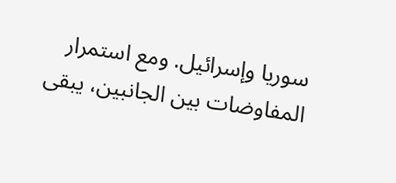سوريا وإسرائيل. ومع استمرار المفاوضات بين الجانبين، يبقى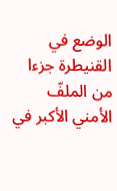الوضع في القنيطرة جزءا من الملفّ الأمني الأكبر في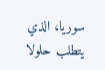سوريا، الذي يتطلب حلولا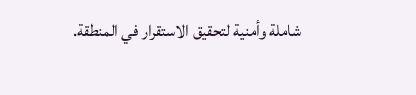شاملة وأمنية لتحقيق الاستقرار في المنطقة.